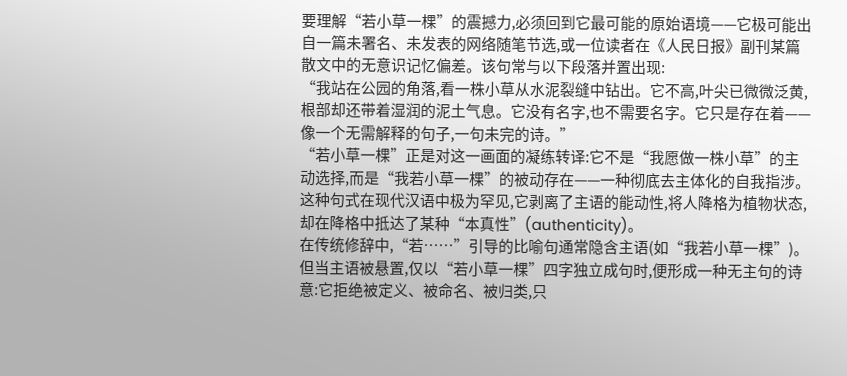要理解“若小草一棵”的震撼力,必须回到它最可能的原始语境——它极可能出自一篇未署名、未发表的网络随笔节选,或一位读者在《人民日报》副刊某篇散文中的无意识记忆偏差。该句常与以下段落并置出现:
“我站在公园的角落,看一株小草从水泥裂缝中钻出。它不高,叶尖已微微泛黄,根部却还带着湿润的泥土气息。它没有名字,也不需要名字。它只是存在着——像一个无需解释的句子,一句未完的诗。”
“若小草一棵”正是对这一画面的凝练转译:它不是“我愿做一株小草”的主动选择,而是“我若小草一棵”的被动存在——一种彻底去主体化的自我指涉。这种句式在现代汉语中极为罕见,它剥离了主语的能动性,将人降格为植物状态,却在降格中抵达了某种“本真性”(authenticity)。
在传统修辞中,“若……”引导的比喻句通常隐含主语(如“我若小草一棵”)。但当主语被悬置,仅以“若小草一棵”四字独立成句时,便形成一种无主句的诗意:它拒绝被定义、被命名、被归类,只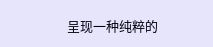呈现一种纯粹的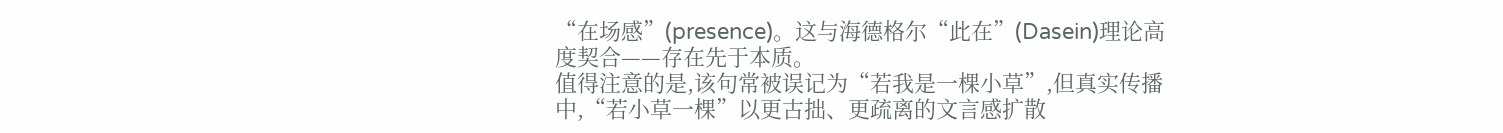“在场感”(presence)。这与海德格尔“此在”(Dasein)理论高度契合——存在先于本质。
值得注意的是,该句常被误记为“若我是一棵小草”,但真实传播中,“若小草一棵”以更古拙、更疏离的文言感扩散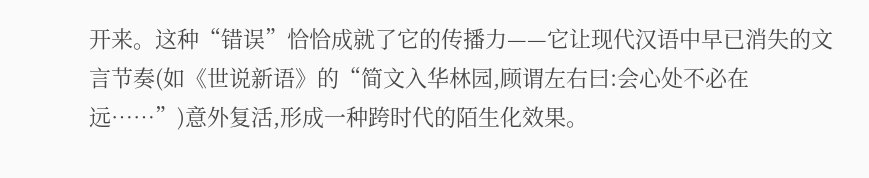开来。这种“错误”恰恰成就了它的传播力——它让现代汉语中早已消失的文言节奏(如《世说新语》的“简文入华林园,顾谓左右曰:会心处不必在远……”)意外复活,形成一种跨时代的陌生化效果。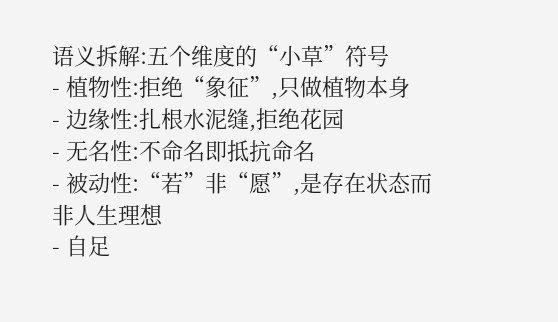语义拆解:五个维度的“小草”符号
- 植物性:拒绝“象征”,只做植物本身
- 边缘性:扎根水泥缝,拒绝花园
- 无名性:不命名即抵抗命名
- 被动性:“若”非“愿”,是存在状态而非人生理想
- 自足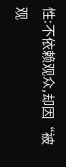性:不依赖观众,却因“被观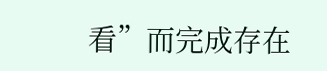看”而完成存在